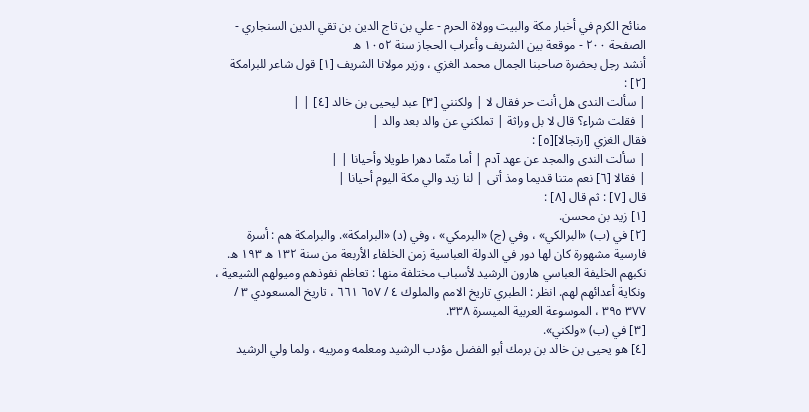منائح الكرم في أخبار مكة والبيت وولاة الحرم - علي بن تاج الدين بن تقي الدين السنجاري - الصفحة ٢٠٠ - موقعة بين الشريف وأعراب الحجاز سنة ١٠٥٢ ه
أنشد رجل بحضرة صاحبنا الجمال محمد الغزي ، وزير مولانا الشريف [١] قول شاعر للبرامكة [٢] :
| سألت الندى هل أنت حر فقال لا | ولكنني [٣] عبد ليحيى بن خالد [٤] | |
| فقلت شراء؟ قال لا بل وراثة | تملكني عن والد بعد والد |
فقال الغزي [ارتجالا][٥] :
| سألت الندى والمجد عن عهد آدم | أما متّما دهرا طويلا وأحيانا | |
| فقالا [٦] نعم متنا قديما ومذ أتى | لنا زيد والي مكة اليوم أحيانا |
قال [٧] : ثم قال [٨] :
[١] زيد بن محسن.
[٢] في (ب) «البرالكي» ، وفي (ج) «البرمكي» ، وفي (د) «البرامكة». والبرامكة هم : أسرة فارسية مشهورة كان لها دور في الدولة العباسية زمن الخلفاء الأربعة من سنة ١٣٢ ه ١٩٣ ه. نكبهم الخليفة العباسي هارون الرشيد لأسباب مختلفة منها : تعاظم نفوذهم وميولهم الشيعية ، ونكاية أعدائهم لهم. انظر : الطبري تاريخ الامم والملوك ٤ / ٦٥٧ ٦٦١ ، تاريخ المسعودي ٣ / ٣٧٧ ٣٩٥ ، الموسوعة العربية الميسرة ٣٣٨.
[٣] في (ب) «ولكني».
[٤] هو يحيى بن خالد بن برمك أبو الفضل مؤدب الرشيد ومعلمه ومربيه ، ولما ولي الرشيد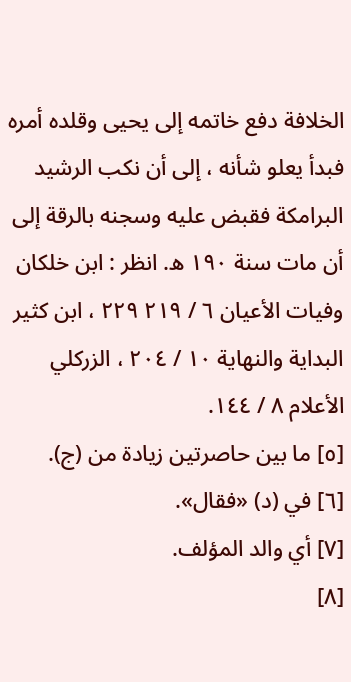الخلافة دفع خاتمه إلى يحيى وقلده أمره فبدأ يعلو شأنه ، إلى أن نكب الرشيد البرامكة فقبض عليه وسجنه بالرقة إلى أن مات سنة ١٩٠ ه. انظر : ابن خلكان وفيات الأعيان ٦ / ٢١٩ ٢٢٩ ، ابن كثير البداية والنهاية ١٠ / ٢٠٤ ، الزركلي الأعلام ٨ / ١٤٤.
[٥] ما بين حاصرتين زيادة من (ج).
[٦] في (د) «فقال».
[٧] أي والد المؤلف.
[٨]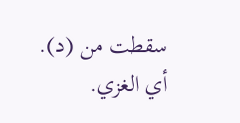سقطت من (د). أي الغزي.